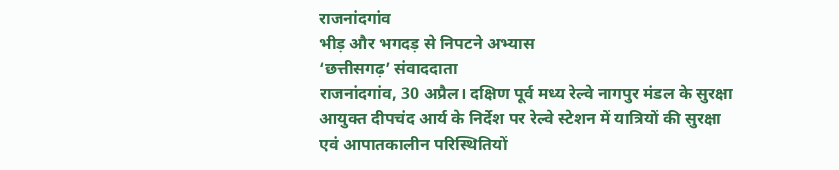राजनांदगांव
भीड़ और भगदड़ से निपटने अभ्यास
‘छत्तीसगढ़’ संवाददाता
राजनांदगांव, 30 अप्रैल। दक्षिण पूर्व मध्य रेल्वे नागपुर मंडल के सुरक्षा आयुक्त दीपचंद आर्य के निर्देश पर रेल्वे स्टेशन में यात्रियों की सुरक्षा एवं आपातकालीन परिस्थितियों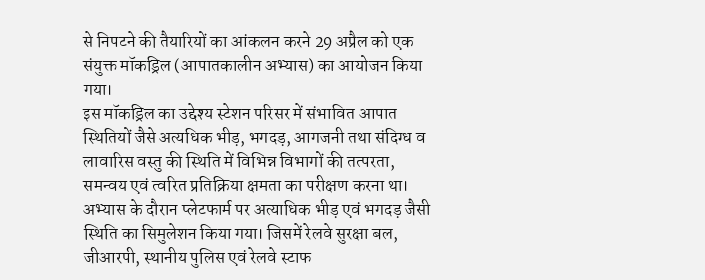से निपटने की तैयारियों का आंकलन करने 29 अप्रैल को एक संयुक्त मॉकड्रिल (आपातकालीन अभ्यास) का आयोजन किया गया।
इस मॉकड्रिल का उद्देश्य स्टेशन परिसर में संभावित आपात स्थितियों जैसे अत्यधिक भीड़, भगदड़, आगजनी तथा संदिग्ध व लावारिस वस्तु की स्थिति में विभिन्न विभागों की तत्परता, समन्वय एवं त्वरित प्रतिक्रिया क्षमता का परीक्षण करना था। अभ्यास के दौरान प्लेटफार्म पर अत्याधिक भीड़ एवं भगदड़ जैसी स्थिति का सिमुलेशन किया गया। जिसमें रेलवे सुरक्षा बल, जीआरपी, स्थानीय पुलिस एवं रेलवे स्टाफ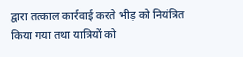द्वारा तत्काल कार्रवाई करते भीड़ को नियंत्रित किया गया तथा यात्रियों को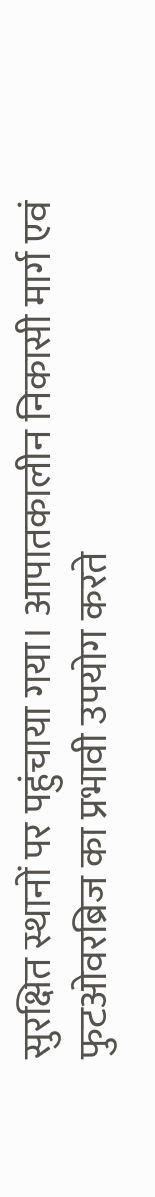सुरक्षित स्थानों पर पहुंचाया गया। आपातकालीन निकासी मार्ग एवं फुटओवरब्रिज का प्रभावी उपयोग करते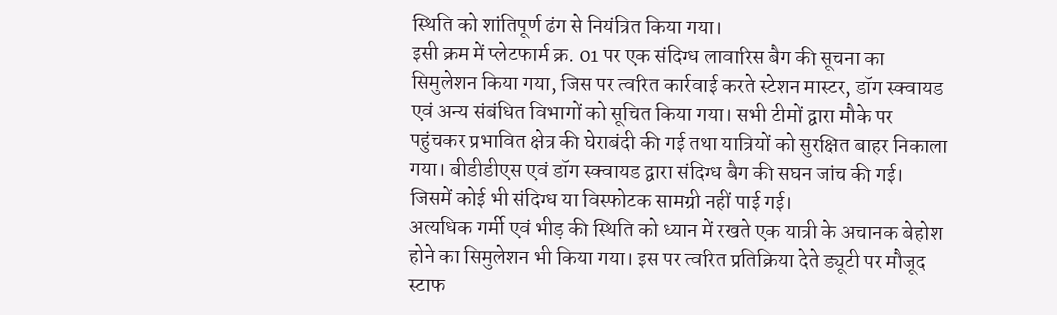स्थिति को शांतिपूर्ण ढंग से नियंत्रित किया गया।
इसी क्रम में प्लेटफार्म क्र. 01 पर एक संदिग्ध लावारिस बैग की सूचना का सिमुलेशन किया गया, जिस पर त्वरित कार्रवाई करते स्टेशन मास्टर, डॉग स्क्वायड एवं अन्य संबंधित विभागों को सूचित किया गया। सभी टीमों द्वारा मौके पर पहुंचकर प्रभावित क्षेत्र की घेराबंदी की गई तथा यात्रियों को सुरक्षित बाहर निकाला गया। बीडीडीएस एवं डॉग स्क्वायड द्वारा संदिग्ध बैग की सघन जांच की गई। जिसमें कोई भी संदिग्ध या विस्फोटक सामग्री नहीं पाई गई।
अत्यधिक गर्मी एवं भीड़ की स्थिति को ध्यान में रखते एक यात्री के अचानक बेहोश होने का सिमुलेशन भी किया गया। इस पर त्वरित प्रतिक्रिया देते ड्यूटी पर मौजूद स्टाफ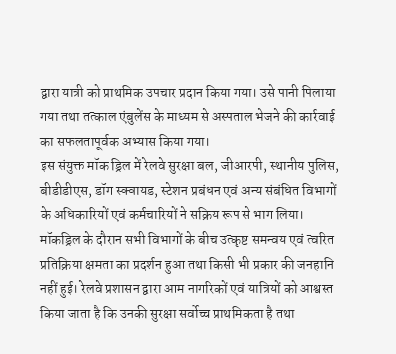द्वारा यात्री को प्राथमिक उपचार प्रदान किया गया। उसे पानी पिलाया गया तथा तत्काल एंबुलेंस के माध्यम से अस्पताल भेजने की कार्रवाई का सफलतापूर्वक अभ्यास किया गया।
इस संयुक्त मॉक ड्रिल में रेलवे सुरक्षा बल, जीआरपी, स्थानीय पुलिस, बीडीडीएस, डॉग स्क्वायड, स्टेशन प्रबंधन एवं अन्य संबंधित विभागों के अधिकारियों एवं कर्मचारियों ने सक्रिय रूप से भाग लिया। मॉकड्रिल के दौरान सभी विभागों के बीच उत्कृष्ट समन्वय एवं त्वरित प्रतिक्रिया क्षमता का प्रदर्शन हुआ तथा किसी भी प्रकार की जनहानि नहीं हुई। रेलवे प्रशासन द्वारा आम नागरिकों एवं यात्रियों को आश्वस्त किया जाता है कि उनकी सुरक्षा सर्वोच्च प्राथमिकता है तथा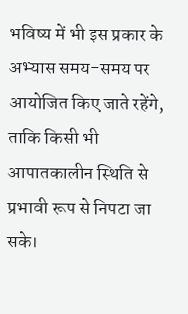भविष्य में भी इस प्रकार के अभ्यास समय-समय पर आयोजित किए जाते रहेंगे, ताकि किसी भी आपातकालीन स्थिति से प्रभावी रूप से निपटा जा सके।